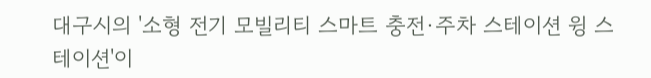대구시의 '소형 전기 모빌리티 스마트 충전·주차 스테이션 윙 스테이션'이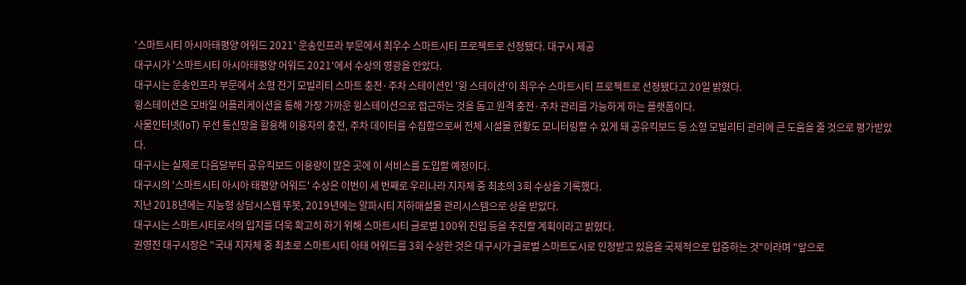'스마트시티 아시아태평양 어워드 2021' 운송인프라 부문에서 최우수 스마트시티 프로젝트로 선정됐다. 대구시 제공
대구시가 '스마트시티 아시아태평양 어워드 2021'에서 수상의 영광을 안았다.
대구시는 운송인프라 부문에서 소형 전기 모빌리티 스마트 충전·주차 스테이션인 '윙 스테이션'이 최우수 스마트시티 프로젝트로 선정됐다고 20일 밝혔다.
윙스테이션은 모바일 어플리케이션을 통해 가장 가까운 윙스테이션으로 접근하는 것을 돕고 원격 충전·주차 관리를 가능하게 하는 플랫폼이다.
사물인터넷(IoT) 무선 통신망을 활용해 이용자의 충전, 주차 데이터를 수집함으로써 전체 시설물 현황도 모니터링할 수 있게 돼 공유킥보드 등 소형 모빌리티 관리에 큰 도움을 줄 것으로 평가받았다.
대구시는 실제로 다음달부터 공유킥보드 이용량이 많은 곳에 이 서비스를 도입할 예정이다.
대구시의 '스마트시티 아시아 태평양 어워드' 수상은 이번이 세 번째로 우리나라 지자체 중 최초의 3회 수상을 기록했다.
지난 2018년에는 지능형 상담시스템 뚜봇, 2019년에는 알파시티 지하매설물 관리시스템으로 상을 받았다.
대구시는 스마트시티로서의 입지를 더욱 확고히 하기 위해 스마트시티 글로벌 100위 진입 등을 추진할 계획이라고 밝혔다.
권영진 대구시장은 "국내 지자체 중 최초로 스마트시티 아태 어워드를 3회 수상한 것은 대구시가 글로벌 스마트도시로 인정받고 있음을 국제적으로 입증하는 것"이라며 "앞으로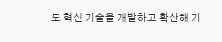도 혁신 기술을 개발하고 확산해 기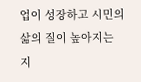업이 성장하고 시민의 삶의 질이 높아지는 지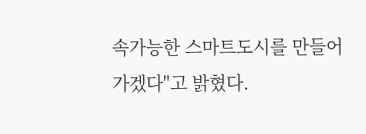속가능한 스마트도시를 만들어 가겠다"고 밝혔다.